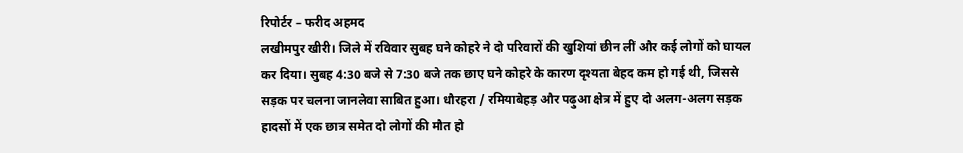रिपोर्टर – फरीद अहमद
लखीमपुर खीरी। जिले में रविवार सुबह घने कोहरे ने दो परिवारों की खुशियां छीन लीं और कई लोगों को घायल कर दिया। सुबह 4:30 बजे से 7:30 बजे तक छाए घने कोहरे के कारण दृश्यता बेहद कम हो गई थी, जिससे सड़क पर चलना जानलेवा साबित हुआ। धौरहरा / रमियाबेहड़ और पढ़ुआ क्षेत्र में हुए दो अलग-अलग सड़क हादसों में एक छात्र समेत दो लोगों की मौत हो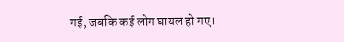गई, जबकि कई लोग घायल हो गए।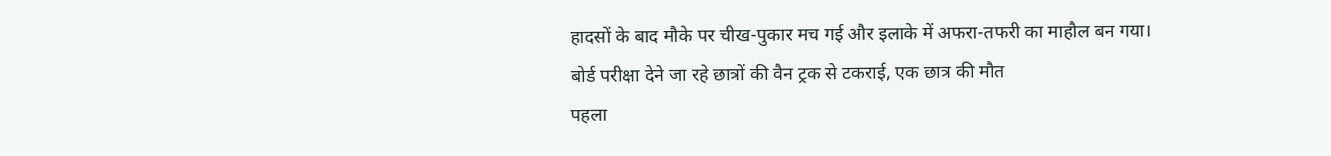हादसों के बाद मौके पर चीख-पुकार मच गई और इलाके में अफरा-तफरी का माहौल बन गया।
बोर्ड परीक्षा देने जा रहे छात्रों की वैन ट्रक से टकराई, एक छात्र की मौत
पहला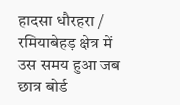हादसा धौरहरा / रमियाबेहड़ क्षेत्र में उस समय हुआ जब छात्र बोर्ड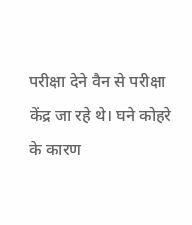परीक्षा देने वैन से परीक्षा केंद्र जा रहे थे। घने कोहरे के कारण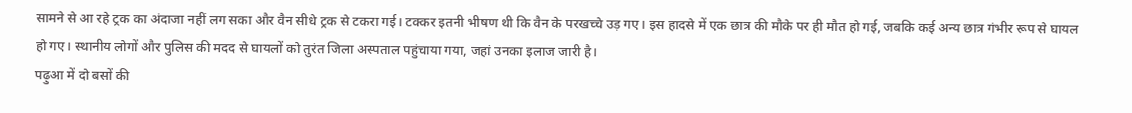सामने से आ रहे ट्रक का अंदाजा नहीं लग सका और वैन सीधे ट्रक से टकरा गई। टक्कर इतनी भीषण थी कि वैन के परखच्चे उड़ गए। इस हादसे में एक छात्र की मौके पर ही मौत हो गई, जबकि कई अन्य छात्र गंभीर रूप से घायल हो गए। स्थानीय लोगों और पुलिस की मदद से घायलों को तुरंत जिला अस्पताल पहुंचाया गया, जहां उनका इलाज जारी है।
पढ़ुआ में दो बसों की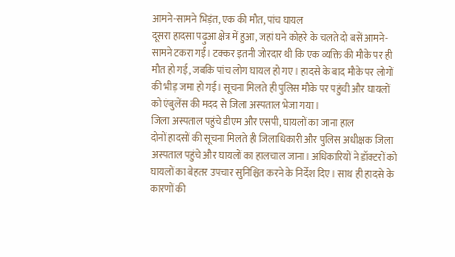आमने-सामने भिड़ंत, एक की मौत, पांच घायल
दूसरा हादसा पढ़ुआ क्षेत्र में हुआ, जहां घने कोहरे के चलते दो बसें आमने-सामने टकरा गईं। टक्कर इतनी जोरदार थी कि एक व्यक्ति की मौके पर ही मौत हो गई, जबकि पांच लोग घायल हो गए। हादसे के बाद मौके पर लोगों की भीड़ जमा हो गई। सूचना मिलते ही पुलिस मौके पर पहुंची और घायलों को एंबुलेंस की मदद से जिला अस्पताल भेजा गया।
जिला अस्पताल पहुंचे डीएम और एसपी, घायलों का जाना हाल
दोनों हादसों की सूचना मिलते ही जिलाधिकारी और पुलिस अधीक्षक जिला अस्पताल पहुंचे और घायलों का हालचाल जाना। अधिकारियों ने डॉक्टरों को घायलों का बेहतर उपचार सुनिश्चित करने के निर्देश दिए। साथ ही हादसे के कारणों की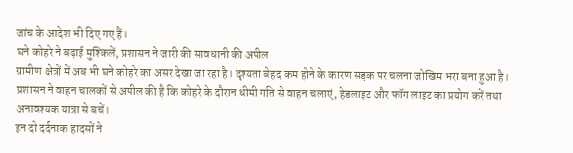जांच के आदेश भी दिए गए हैं।
घने कोहरे ने बढ़ाई मुश्किलें, प्रशासन ने जारी की सावधानी की अपील
ग्रामीण क्षेत्रों में अब भी घने कोहरे का असर देखा जा रहा है। दृश्यता बेहद कम होने के कारण सड़क पर चलना जोखिम भरा बना हुआ है। प्रशासन ने वाहन चालकों से अपील की है कि कोहरे के दौरान धीमी गति से वाहन चलाएं, हेडलाइट और फॉग लाइट का प्रयोग करें तथा अनावश्यक यात्रा से बचें।
इन दो दर्दनाक हादसों ने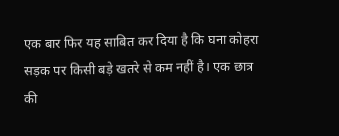एक बार फिर यह साबित कर दिया है कि घना कोहरा सड़क पर किसी बड़े खतरे से कम नहीं है। एक छात्र की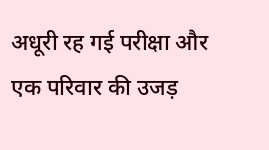अधूरी रह गई परीक्षा और एक परिवार की उजड़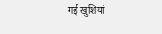गई खुशियां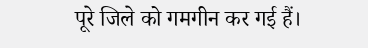पूरे जिले को गमगीन कर गई हैं।